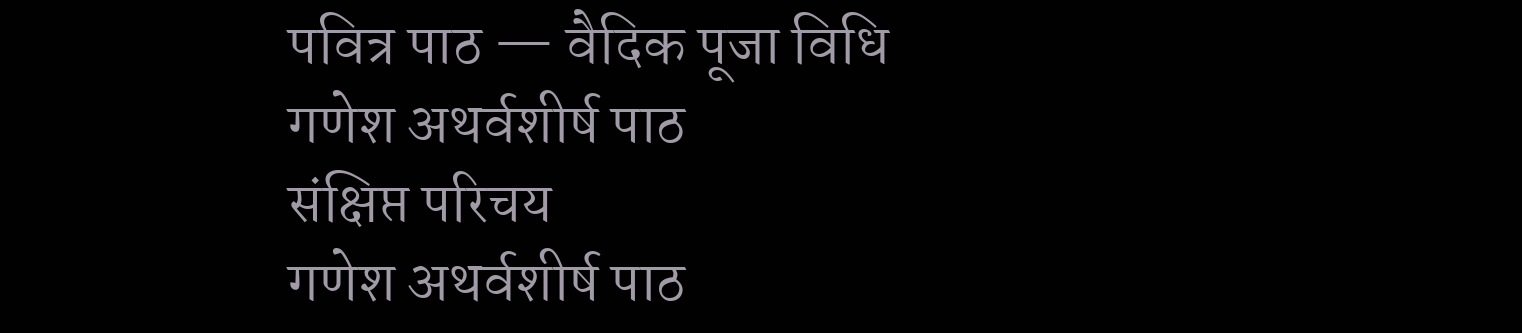पवित्र पाठ — वैदिक पूजा विधि
गणेश अथर्वशीर्ष पाठ
संक्षिप्त परिचय
गणेश अथर्वशीर्ष पाठ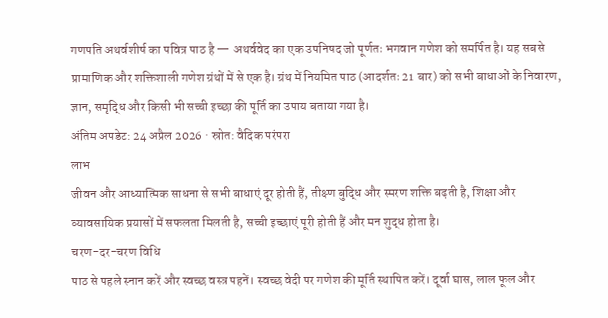गणपति अथर्वशीर्ष का पवित्र पाठ है — अथर्ववेद का एक उपनिषद जो पूर्णतः भगवान गणेश को समर्पित है। यह सबसे प्रामाणिक और शक्तिशाली गणेश ग्रंथों में से एक है। ग्रंथ में नियमित पाठ (आदर्शतः 21 बार) को सभी बाधाओं के निवारण, ज्ञान, समृद्धि और किसी भी सच्ची इच्छा की पूर्ति का उपाय बताया गया है।
अंतिम अपडेट: 24 अप्रैल 2026 · स्रोत: वैदिक परंपरा
लाभ
जीवन और आध्यात्मिक साधना से सभी बाधाएं दूर होती हैं, तीक्ष्ण बुद्धि और स्मरण शक्ति बढ़ती है, शिक्षा और व्यावसायिक प्रयासों में सफलता मिलती है, सच्ची इच्छाएं पूरी होती हैं और मन शुद्ध होता है।
चरण-दर-चरण विधि
पाठ से पहले स्नान करें और स्वच्छ वस्त्र पहनें। स्वच्छ वेदी पर गणेश की मूर्ति स्थापित करें। दूर्वा घास, लाल फूल और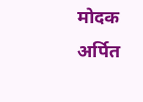मोदक अर्पित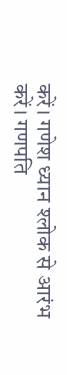करें। गणेश ध्यान श्लोक से आरंभ करें। गणपति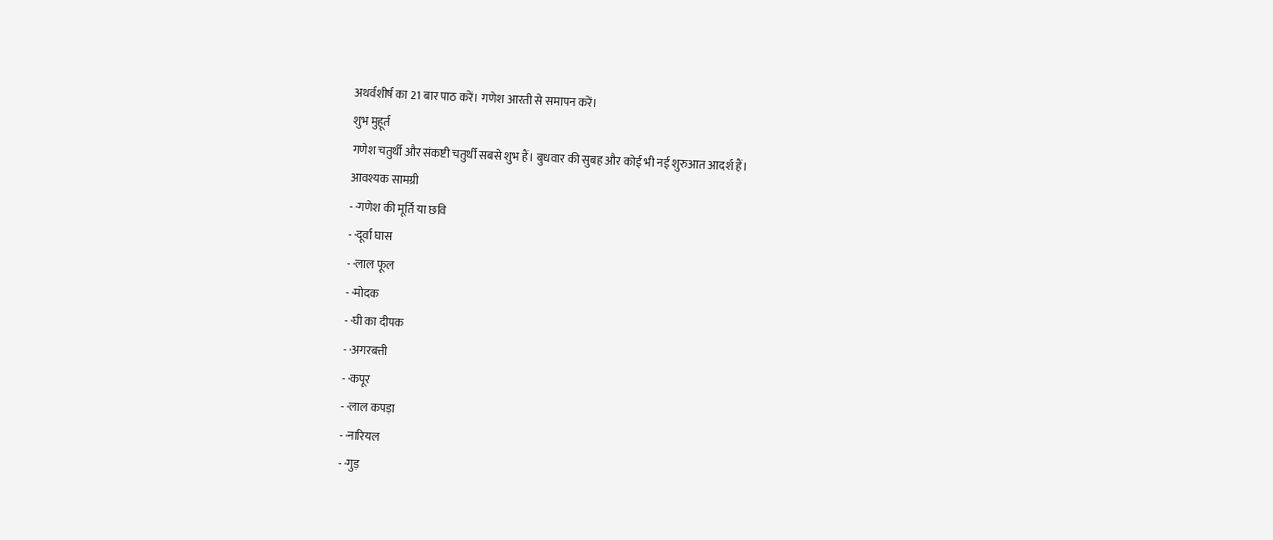अथर्वशीर्ष का 21 बार पाठ करें। गणेश आरती से समापन करें।
शुभ मुहूर्त
गणेश चतुर्थी और संकष्टी चतुर्थी सबसे शुभ हैं। बुधवार की सुबह और कोई भी नई शुरुआत आदर्श हैं।
आवश्यक सामग्री
- ·गणेश की मूर्ति या छवि
- ·दूर्वा घास
- ·लाल फूल
- ·मोदक
- ·घी का दीपक
- ·अगरबत्ती
- ·कपूर
- ·लाल कपड़ा
- ·नारियल
- ·गुड़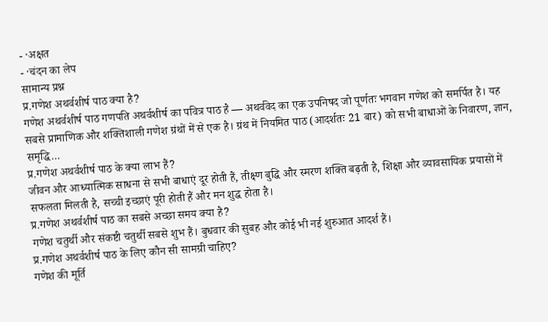- ·अक्षत
- ·चंदन का लेप
सामान्य प्रश्न
प्र.गणेश अथर्वशीर्ष पाठ क्या है?
गणेश अथर्वशीर्ष पाठ गणपति अथर्वशीर्ष का पवित्र पाठ है — अथर्ववेद का एक उपनिषद जो पूर्णतः भगवान गणेश को समर्पित है। यह सबसे प्रामाणिक और शक्तिशाली गणेश ग्रंथों में से एक है। ग्रंथ में नियमित पाठ (आदर्शतः 21 बार) को सभी बाधाओं के निवारण, ज्ञान, समृद्धि...
प्र.गणेश अथर्वशीर्ष पाठ के क्या लाभ हैं?
जीवन और आध्यात्मिक साधना से सभी बाधाएं दूर होती हैं, तीक्ष्ण बुद्धि और स्मरण शक्ति बढ़ती है, शिक्षा और व्यावसायिक प्रयासों में सफलता मिलती है, सच्ची इच्छाएं पूरी होती हैं और मन शुद्ध होता है।
प्र.गणेश अथर्वशीर्ष पाठ का सबसे अच्छा समय क्या है?
गणेश चतुर्थी और संकष्टी चतुर्थी सबसे शुभ हैं। बुधवार की सुबह और कोई भी नई शुरुआत आदर्श हैं।
प्र.गणेश अथर्वशीर्ष पाठ के लिए कौन सी सामग्री चाहिए?
गणेश की मूर्ति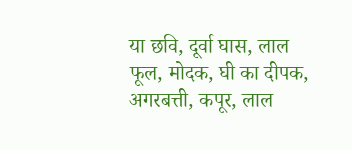या छवि, दूर्वा घास, लाल फूल, मोदक, घी का दीपक, अगरबत्ती, कपूर, लाल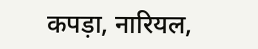कपड़ा, नारियल,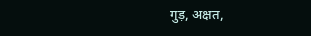गुड़, अक्षत,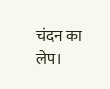चंदन का लेप।